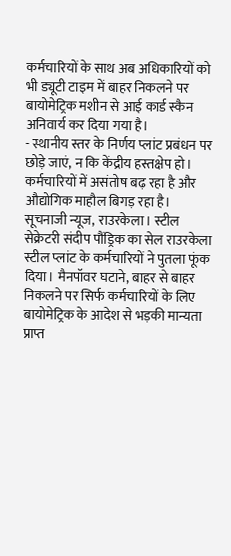कर्मचारियों के साथ अब अधिकारियों को भी ड्यूटी टाइम में बाहर निकलने पर बायोमेट्रिक मशीन से आई कार्ड स्कैन अनिवार्य कर दिया गया है।
- स्थानीय स्तर के निर्णय प्लांट प्रबंधन पर छोड़े जाएं, न कि केंद्रीय हस्तक्षेप हो। कर्मचारियों में असंतोष बढ़ रहा है और औद्योगिक माहौल बिगड़ रहा है।
सूचनाजी न्यूज, राउरकेला। स्टील सेक्रेटरी संदीप पौंड्रिक का सेल राउरकेला स्टील प्लांट के कर्मचारियों ने पुतला फूंक दिया। मैनपॉवर घटाने, बाहर से बाहर निकलने पर सिर्फ कर्मचारियों के लिए बायोमेट्रिक के आदेश से भड़की मान्यता प्राप्त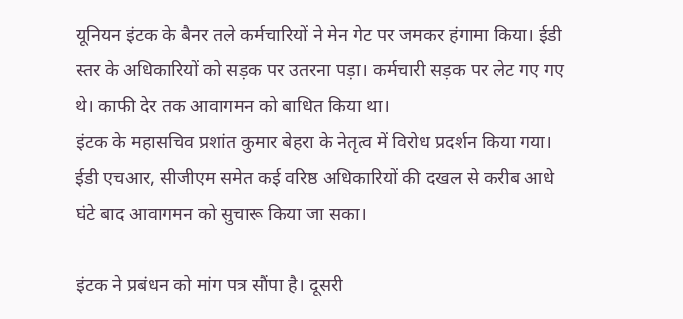यूनियन इंटक के बैनर तले कर्मचारियों ने मेन गेट पर जमकर हंगामा किया। ईडी स्तर के अधिकारियों को सड़क पर उतरना पड़ा। कर्मचारी सड़क पर लेट गए गए थे। काफी देर तक आवागमन को बाधित किया था।
इंटक के महासचिव प्रशांत कुमार बेहरा के नेतृत्व में विरोध प्रदर्शन किया गया। ईडी एचआर, सीजीएम समेत कई वरिष्ठ अधिकारियों की दखल से करीब आधे घंटे बाद आवागमन को सुचारू किया जा सका।

इंटक ने प्रबंधन को मांग पत्र सौंपा है। दूसरी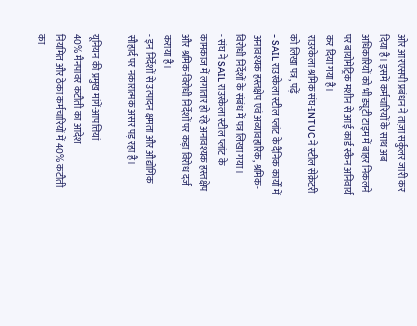ओर आरएसपी प्रबंधन ने ताज़ा सर्कुलर जारी कर दिया है। इसमें कर्मचारियों के साथ अब अधिकारियों को भी ड्यूटी टाइम में बाहर निकलने पर बायोमेट्रिक मशीन से आई कार्ड स्कैन अनिवार्य कर दिया गया है।
राउरकेला श्रमिक संघ-INTUC ने स्टील सेक्रेटरी को लिखा पत्र, पढ़ें
- SAIL राउरकेला स्टील प्लांट के दैनिक कार्यों में अनावश्यक हस्तक्षेप एवं अव्यावहारिक, श्रमिक-विरोधी निर्देशों के संबंध में पत्र लिखा गया।
- संघ ने SAIL राउरकेला स्टील प्लांट के कामकाज में लगातार हो रहे अनावश्यक हस्तक्षेप और श्रमिक-विरोधी निर्देशों पर कड़ा विरोध दर्ज कराया है।
- इन निर्देशों से उत्पादन क्षमता और औद्योगिक सौहार्द पर नकारात्मक असर पड़ रहा है।

यूनियन की प्रमुख मांगें-आपत्तियां
40% मैनपावर कटौती का आदेश
नियमित और ठेका कर्मचारियों में 40% कटौती का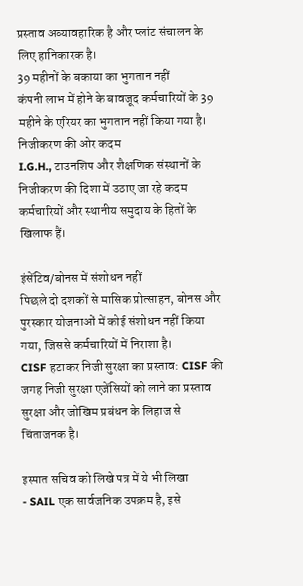प्रस्ताव अव्यावहारिक है और प्लांट संचालन के लिए हानिकारक है।
39 महीनों के बकाया का भुगतान नहीं
कंपनी लाभ में होने के बावजूद कर्मचारियों के 39 महीने के एरियर का भुगतान नहीं किया गया है।
निजीकरण की ओर कदम
I.G.H., टाउनशिप और शैक्षणिक संस्थानों के निजीकरण की दिशा में उठाए जा रहे कदम कर्मचारियों और स्थानीय समुदाय के हितों के खिलाफ हैं।

इंसेंटिव/बोनस में संशोधन नहीं
पिछले दो दशकों से मासिक प्रोत्साहन, बोनस और पुरस्कार योजनाओं में कोई संशोधन नहीं किया गया, जिससे कर्मचारियों में निराशा है।
CISF हटाकर निजी सुरक्षा का प्रस्ताव: CISF की जगह निजी सुरक्षा एजेंसियों को लाने का प्रस्ताव सुरक्षा और जोखिम प्रबंधन के लिहाज से चिंताजनक है।

इस्पात सचिव को लिखे पत्र में ये भी लिखा
- SAIL एक सार्वजनिक उपक्रम है, इसे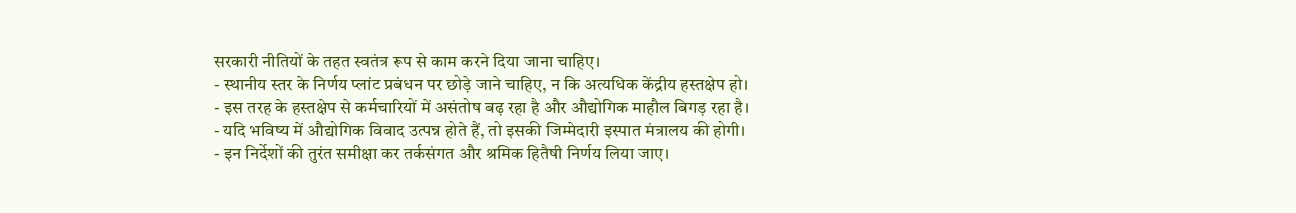सरकारी नीतियों के तहत स्वतंत्र रूप से काम करने दिया जाना चाहिए।
- स्थानीय स्तर के निर्णय प्लांट प्रबंधन पर छोड़े जाने चाहिए, न कि अत्यधिक केंद्रीय हस्तक्षेप हो।
- इस तरह के हस्तक्षेप से कर्मचारियों में असंतोष बढ़ रहा है और औद्योगिक माहौल बिगड़ रहा है।
- यदि भविष्य में औद्योगिक विवाद उत्पन्न होते हैं, तो इसकी जिम्मेदारी इस्पात मंत्रालय की होगी।
- इन निर्देशों की तुरंत समीक्षा कर तर्कसंगत और श्रमिक हितैषी निर्णय लिया जाए।